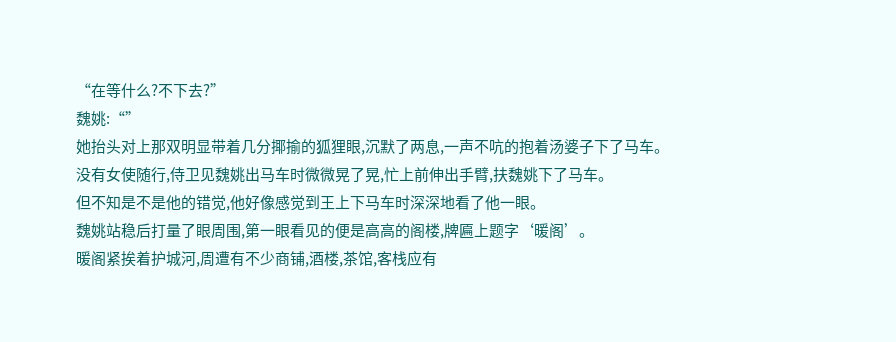“在等什么?不下去?”
魏姚:“”
她抬头对上那双明显带着几分揶揄的狐狸眼,沉默了两息,一声不吭的抱着汤婆子下了马车。
没有女使随行,侍卫见魏姚出马车时微微晃了晃,忙上前伸出手臂,扶魏姚下了马车。
但不知是不是他的错觉,他好像感觉到王上下马车时深深地看了他一眼。
魏姚站稳后打量了眼周围,第一眼看见的便是高高的阁楼,牌匾上题字‘暖阁’。
暖阁紧挨着护城河,周遭有不少商铺,酒楼,茶馆,客栈应有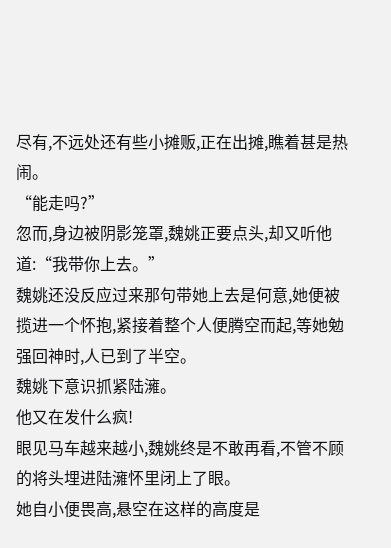尽有,不远处还有些小摊贩,正在出摊,瞧着甚是热闹。
“能走吗?”
忽而,身边被阴影笼罩,魏姚正要点头,却又听他道:“我带你上去。”
魏姚还没反应过来那句带她上去是何意,她便被揽进一个怀抱,紧接着整个人便腾空而起,等她勉强回神时,人已到了半空。
魏姚下意识抓紧陆澭。
他又在发什么疯!
眼见马车越来越小,魏姚终是不敢再看,不管不顾的将头埋进陆澭怀里闭上了眼。
她自小便畏高,悬空在这样的高度是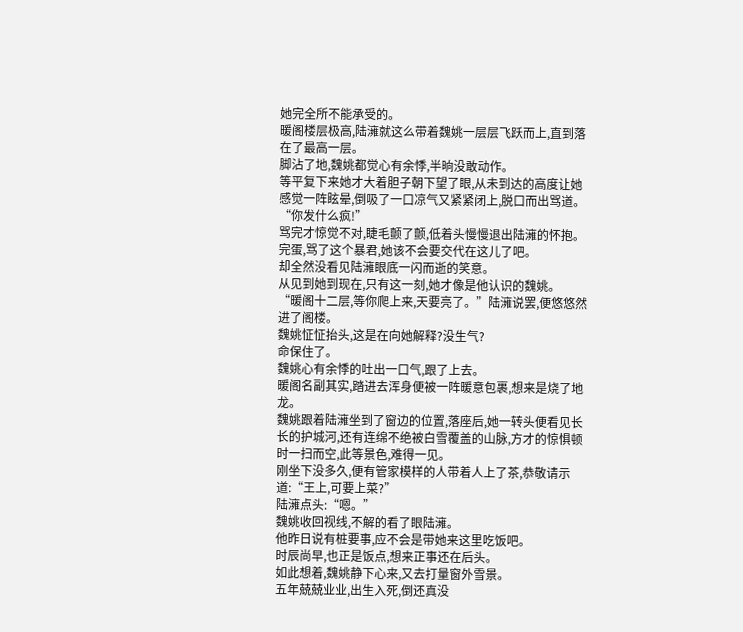她完全所不能承受的。
暖阁楼层极高,陆澭就这么带着魏姚一层层飞跃而上,直到落在了最高一层。
脚沾了地,魏姚都觉心有余悸,半晌没敢动作。
等平复下来她才大着胆子朝下望了眼,从未到达的高度让她感觉一阵眩晕,倒吸了一口凉气又紧紧闭上,脱口而出骂道。
“你发什么疯!”
骂完才惊觉不对,睫毛颤了颤,低着头慢慢退出陆澭的怀抱。
完蛋,骂了这个暴君,她该不会要交代在这儿了吧。
却全然没看见陆澭眼底一闪而逝的笑意。
从见到她到现在,只有这一刻,她才像是他认识的魏姚。
“暖阁十二层,等你爬上来,天要亮了。”陆澭说罢,便悠悠然进了阁楼。
魏姚怔怔抬头,这是在向她解释?没生气?
命保住了。
魏姚心有余悸的吐出一口气,跟了上去。
暖阁名副其实,踏进去浑身便被一阵暖意包裹,想来是烧了地龙。
魏姚跟着陆澭坐到了窗边的位置,落座后,她一转头便看见长长的护城河,还有连绵不绝被白雪覆盖的山脉,方才的惊惧顿时一扫而空,此等景色,难得一见。
刚坐下没多久,便有管家模样的人带着人上了茶,恭敬请示道:“王上,可要上菜?”
陆澭点头:“嗯。”
魏姚收回视线,不解的看了眼陆澭。
他昨日说有桩要事,应不会是带她来这里吃饭吧。
时辰尚早,也正是饭点,想来正事还在后头。
如此想着,魏姚静下心来,又去打量窗外雪景。
五年兢兢业业,出生入死,倒还真没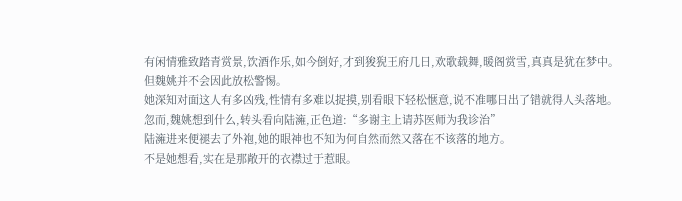有闲情雅致踏青赏景,饮酒作乐,如今倒好,才到狻猊王府几日,欢歌载舞,暖阁赏雪,真真是犹在梦中。
但魏姚并不会因此放松警惕。
她深知对面这人有多凶残,性情有多难以捉摸,别看眼下轻松惬意,说不准哪日出了错就得人头落地。
忽而,魏姚想到什么,转头看向陆澭,正色道:“多谢主上请苏医师为我诊治”
陆澭进来便褪去了外袍,她的眼神也不知为何自然而然又落在不该落的地方。
不是她想看,实在是那敞开的衣襟过于惹眼。